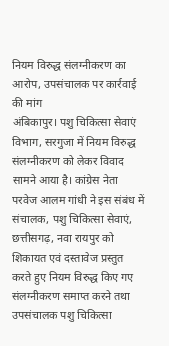नियम विरुद्ध संलग्नीकरण का आरोप, उपसंचालक पर कार्रवाई की मांग
अंबिकापुर। पशु चिकित्सा सेवाएं विभाग, सरगुजा में नियम विरुद्ध संलग्नीकरण को लेकर विवाद सामने आया है। कांग्रेस नेता परवेज आलम गांधी ने इस संबंध में संचालक, पशु चिकित्सा सेवाएं, छत्तीसगढ़, नवा रायपुर को शिकायत एवं दस्तावेज प्रस्तुत करते हुए नियम विरुद्ध किए गए संलग्नीकरण समाप्त करने तथा उपसंचालक पशु चिकित्सा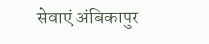सेवाएं अंबिकापुर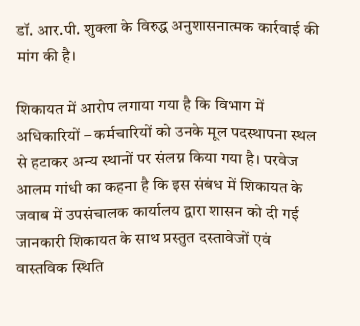डॉ. आर.पी. शुक्ला के विरुद्ध अनुशासनात्मक कार्रवाई की मांग की है।

शिकायत में आरोप लगाया गया है कि विभाग में अधिकारियों – कर्मचारियों को उनके मूल पदस्थापना स्थल से हटाकर अन्य स्थानों पर संलग्न किया गया है। परवेज आलम गांधी का कहना है कि इस संबंध में शिकायत के जवाब में उपसंचालक कार्यालय द्वारा शासन को दी गई जानकारी शिकायत के साथ प्रस्तुत दस्तावेजों एवं वास्तविक स्थिति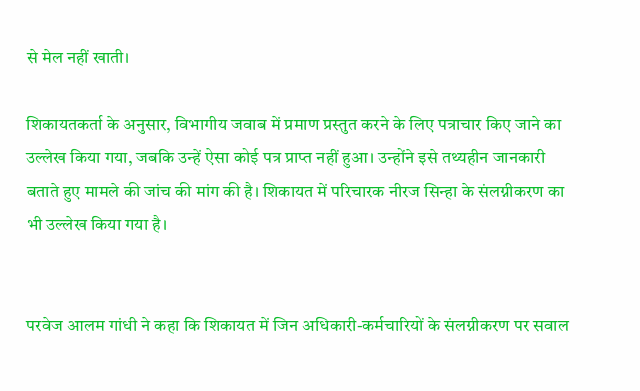से मेल नहीं खाती।

शिकायतकर्ता के अनुसार, विभागीय जवाब में प्रमाण प्रस्तुत करने के लिए पत्राचार किए जाने का उल्लेख किया गया, जबकि उन्हें ऐसा कोई पत्र प्राप्त नहीं हुआ। उन्होंने इसे तथ्यहीन जानकारी बताते हुए मामले की जांच की मांग की है। शिकायत में परिचारक नीरज सिन्हा के संलग्नीकरण का भी उल्लेख किया गया है।


परवेज आलम गांधी ने कहा कि शिकायत में जिन अधिकारी-कर्मचारियों के संलग्नीकरण पर सवाल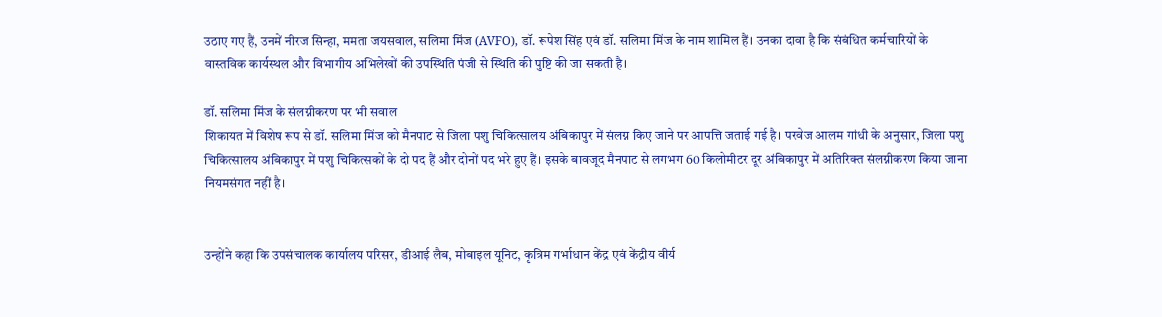उठाए गए हैं, उनमें नीरज सिन्हा, ममता जयसवाल, सलिमा मिंज (AVFO), डॉ. रूपेश सिंह एवं डॉ. सलिमा मिंज के नाम शामिल हैं। उनका दावा है कि संबंधित कर्मचारियों के वास्तविक कार्यस्थल और विभागीय अभिलेखों की उपस्थिति पंजी से स्थिति की पुष्टि की जा सकती है।

डॉ. सलिमा मिंज के संलग्नीकरण पर भी सवाल
शिकायत में विशेष रूप से डॉ. सलिमा मिंज को मैनपाट से जिला पशु चिकित्सालय अंबिकापुर में संलग्न किए जाने पर आपत्ति जताई गई है। परवेज आलम गांधी के अनुसार, जिला पशु चिकित्सालय अंबिकापुर में पशु चिकित्सकों के दो पद हैं और दोनों पद भरे हुए हैं। इसके बावजूद मैनपाट से लगभग 60 किलोमीटर दूर अंबिकापुर में अतिरिक्त संलग्नीकरण किया जाना नियमसंगत नहीं है।


उन्होंने कहा कि उपसंचालक कार्यालय परिसर, डीआई लैब, मोबाइल यूनिट, कृत्रिम गर्भाधान केंद्र एवं केंद्रीय वीर्य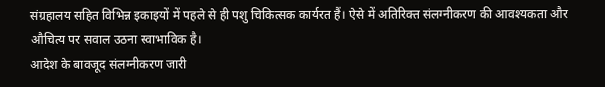संग्रहालय सहित विभिन्न इकाइयों में पहले से ही पशु चिकित्सक कार्यरत हैं। ऐसे में अतिरिक्त संलग्नीकरण की आवश्यकता और औचित्य पर सवाल उठना स्वाभाविक है।
आदेश के बावजूद संलग्नीकरण जारी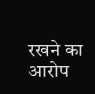रखने का आरोप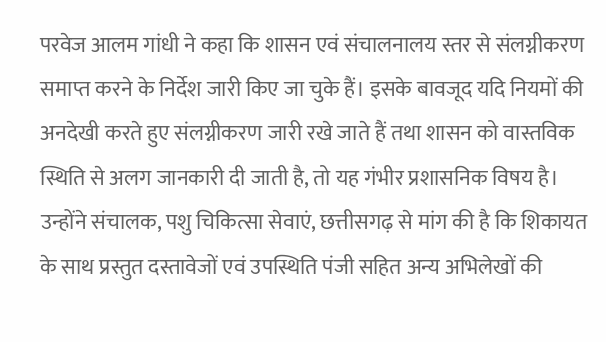परवेज आलम गांधी ने कहा कि शासन एवं संचालनालय स्तर से संलग्नीकरण समाप्त करने के निर्देश जारी किए जा चुके हैं। इसके बावजूद यदि नियमों की अनदेखी करते हुए संलग्नीकरण जारी रखे जाते हैं तथा शासन को वास्तविक स्थिति से अलग जानकारी दी जाती है, तो यह गंभीर प्रशासनिक विषय है।
उन्होंने संचालक, पशु चिकित्सा सेवाएं, छत्तीसगढ़ से मांग की है कि शिकायत के साथ प्रस्तुत दस्तावेजों एवं उपस्थिति पंजी सहित अन्य अभिलेखों की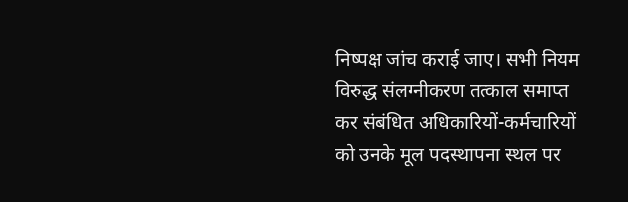निष्पक्ष जांच कराई जाए। सभी नियम विरुद्ध संलग्नीकरण तत्काल समाप्त कर संबंधित अधिकारियों-कर्मचारियों को उनके मूल पदस्थापना स्थल पर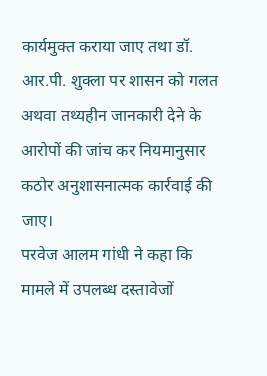कार्यमुक्त कराया जाए तथा डॉ. आर.पी. शुक्ला पर शासन को गलत अथवा तथ्यहीन जानकारी देने के आरोपों की जांच कर नियमानुसार कठोर अनुशासनात्मक कार्रवाई की जाए।
परवेज आलम गांधी ने कहा कि मामले में उपलब्ध दस्तावेजों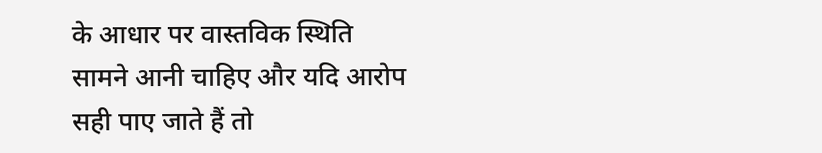के आधार पर वास्तविक स्थिति सामने आनी चाहिए और यदि आरोप सही पाए जाते हैं तो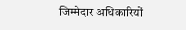जिम्मेदार अधिकारियों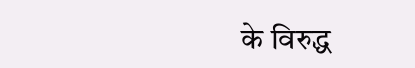के विरुद्ध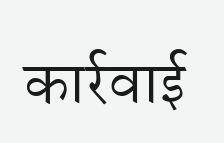कार्रवाई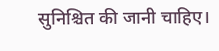सुनिश्चित की जानी चाहिए।